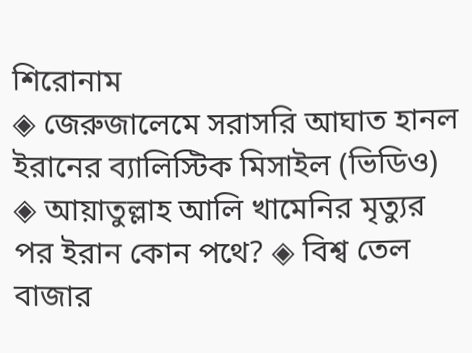শিরোনাম
◈ জেরুজালেমে সরাসরি আঘাত হানল ইরানের ব্যালিস্টিক মিসাইল (ভিডিও) ◈ আয়াতুল্লাহ আলি খামেনির মৃত্যুর পর ইরান কোন পথে? ◈ বিশ্ব তেল বাজার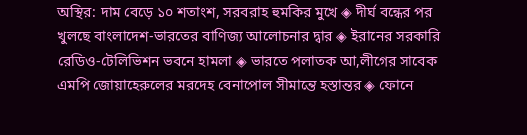অস্থির: দাম বেড়ে ১০ শতাংশ, সরবরাহ হুমকির মুখে ◈ দীর্ঘ বন্ধের পর খুলছে বাংলাদেশ-ভারতের বাণিজ্য আলোচনার দ্বার ◈ ইরানের সরকারি রেডিও-টেলিভিশন ভবনে হামলা ◈ ভারতে পলাতক আ,লীগের সাবেক এমপি জোয়াহেরুলের মরদেহ বেনাপোল সীমান্তে হস্তান্তর ◈ ফোনে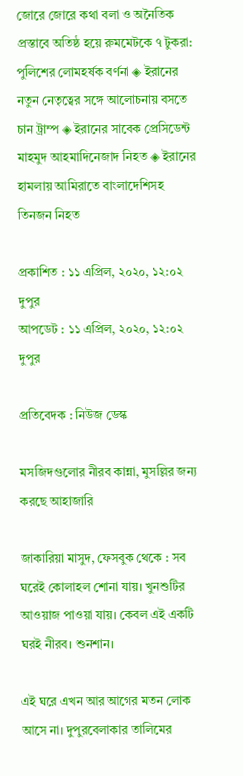জোরে জোরে কথা বলা ও অনৈতিক প্রস্তাবে অতিষ্ঠ হয়ে রুমমেটকে ৭ টুকরা: পুলিশের লোমহর্ষক বর্ণনা ◈ ইরানের নতুন নেতৃত্বের সঙ্গে আলোচনায় বসতে চান ট্রাম্প ◈ ইরানের সাবেক প্রেসিডেন্ট মাহমুদ আহমাদিনেজাদ নিহত ◈ ইরানের হামলায় আমিরাতে বাংলাদেশিসহ তিনজন নিহত

প্রকাশিত : ১১ এপ্রিল, ২০২০, ১২:০২ দুপুর
আপডেট : ১১ এপ্রিল, ২০২০, ১২:০২ দুপুর

প্রতিবেদক : নিউজ ডেস্ক

মসজিদগুলোর নীরব কান্না, মুসল্লির জন্য করছে আহাজারি

জাকারিয়া মাসুদ, ফেসবুক থেকে : সব ঘরেই কোলাহল শোনা যায়। খুনশুটির আওয়াজ পাওয়া যায়। কেবল এই একটি ঘরই নীরব। শুনশান।

এই ঘরে এখন আর আগের মতন লোক আসে না। দুপুরবেলাকার তালিমের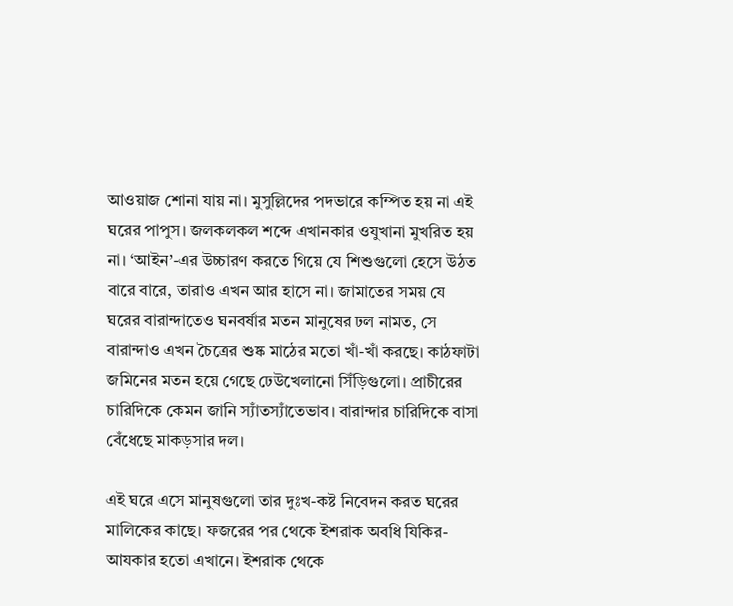আওয়াজ শোনা যায় না। মুসুল্লিদের পদভারে কম্পিত হয় না এই ঘরের পাপুস। জলকলকল শব্দে এখানকার ওযুখানা মুখরিত হয় না। ‘আইন’-এর উচ্চারণ করতে গিয়ে যে শিশুগুলো হেসে উঠত বারে বারে, তারাও এখন আর হাসে না। জামাতের সময় যে ঘরের বারান্দাতেও ঘনবর্ষার মতন মানুষের ঢল নামত, সে বারান্দাও এখন চৈত্রের শুষ্ক মাঠের মতো খাঁ-খাঁ করছে। কাঠফাটা জমিনের মতন হয়ে গেছে ঢেউখেলানো সিঁড়িগুলো। প্রাচীরের চারিদিকে কেমন জানি স্যাঁতস্যাঁতেভাব। বারান্দার চারিদিকে বাসা বেঁধেছে মাকড়সার দল।

এই ঘরে এসে মানুষগুলো তার দুঃখ-কষ্ট নিবেদন করত ঘরের মালিকের কাছে। ফজরের পর থেকে ইশরাক অবধি যিকির-আযকার হতো এখানে। ইশরাক থেকে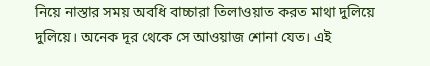নিয়ে নাস্তার সময় অবধি বাচ্চারা তিলাওয়াত করত মাথা দুলিয়ে দুলিয়ে। অনেক দূর থেকে সে আওয়াজ শোনা যেত। এই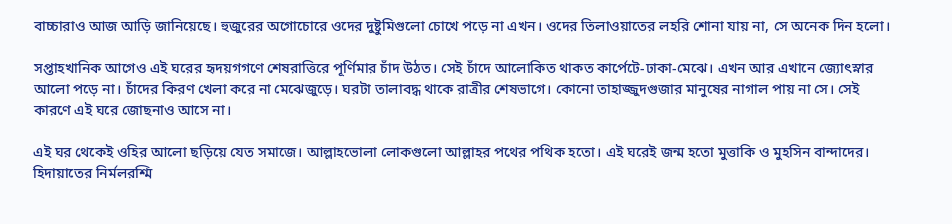বাচ্চারাও আজ আড়ি জানিয়েছে। হুজুরের অগোচোরে ওদের দুষ্টুমিগুলো চোখে পড়ে না এখন। ওদের তিলাওয়াতের লহরি শোনা যায় না, সে অনেক দিন হলো।

সপ্তাহখানিক আগেও এই ঘরের হৃদয়গগণে শেষরাত্তিরে পূর্ণিমার চাঁদ উঠত। সেই চাঁদে আলোকিত থাকত কার্পেটে-ঢাকা-মেঝে। এখন আর এখানে জ্যোৎস্নার আলো পড়ে না। চাঁদের কিরণ খেলা করে না মেঝেজুড়ে। ঘরটা তালাবদ্ধ থাকে রাত্রীর শেষভাগে। কোনো তাহাজ্জুদগুজার মানুষের নাগাল পায় না সে। সেই কারণে এই ঘরে জোছনাও আসে না।

এই ঘর থেকেই ওহির আলো ছড়িয়ে যেত সমাজে। আল্লাহভোলা লোকগুলো আল্লাহর পথের পথিক হতো। এই ঘরেই জন্ম হতো মুত্তাকি ও মুহসিন বান্দাদের। হিদায়াতের নির্মলরশ্মি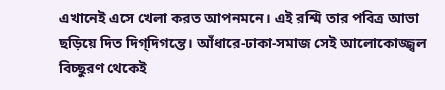এখানেই এসে খেলা করত আপনমনে। এই রশ্মি তার পবিত্র আভা ছড়িয়ে দিত দিগ্‌দিগন্তে। আঁধারে-ঢাকা-সমাজ সেই আলোকোজ্জ্বল বিচ্ছুরণ থেকেই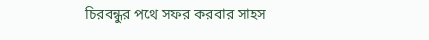চিরবন্ধুর পথে সফর করবার সাহস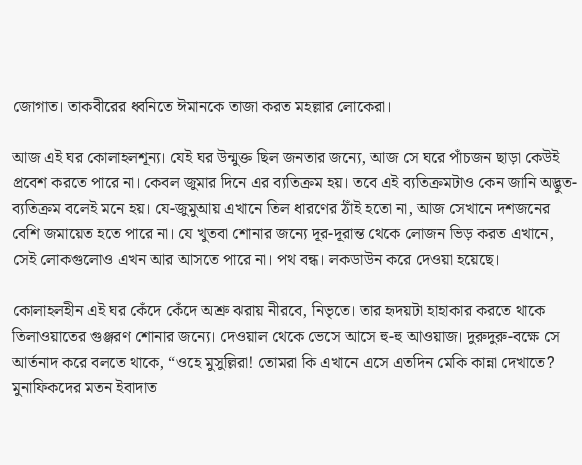জোগাত। তাকবীরের ধ্বনিতে ঈমানকে তাজা করত মহল্লার লোকেরা।

আজ এই ঘর কোলাহলশূন্য। যেই ঘর উন্মুক্ত ছিল জনতার জন্যে, আজ সে ঘরে পাঁচজন ছাড়া কেউই প্রবেশ করতে পারে না। কেবল জুমার দিনে এর ব্যতিক্রম হয়। তবে এই ব্যতিক্রমটাও কেন জানি অদ্ভুত-ব্যতিক্রম বলেই মনে হয়। যে-জুমুআয় এখানে তিল ধারণের ঠাঁই হতো না, আজ সেখানে দশজনের বেশি জমায়েত হতে পারে না। যে খুতবা শোনার জন্যে দূর-দূরান্ত থেকে লোজন ভিড় করত এখানে, সেই লোকগুলোও এখন আর আসতে পারে না। পথ বন্ধ। লকডাউন করে দেওয়া হয়েছে।

কোলাহলহীন এই ঘর কেঁদে কেঁদে অশ্রু ঝরায় নীরবে, নিভৃতে। তার হৃদয়টা হাহাকার করতে থাকে তিলাওয়াতের গুঞ্জরণ শোনার জন্যে। দেওয়াল থেকে ভেসে আসে হু-হু আওয়াজ। দুরুদুরু-বক্ষে সে আর্তনাদ করে বলতে থাকে, “ওহে মুসুল্লিরা! তোমরা কি এখানে এসে এতদিন মেকি কান্না দেখাতে? মুনাফিকদের মতন ইবাদাত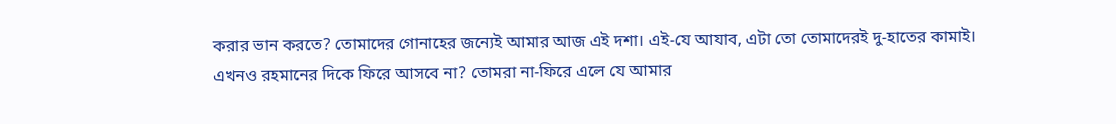করার ভান করতে? তোমাদের গোনাহের জন্যেই আমার আজ এই দশা। এই-যে আযাব, এটা তো তোমাদেরই দু-হাতের কামাই। এখনও রহমানের দিকে ফিরে আসবে না? তোমরা না-ফিরে এলে যে আমার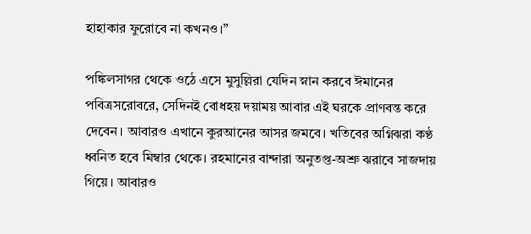হাহাকার ফুরোবে না কখনও।”

পঙ্কিলসাগর থেকে ওঠে এসে মুসুল্লিরা যেদিন স্নান করবে ঈমানের পবিত্রসরোবরে, সেদিনই বোধহয় দয়াময় আবার এই ঘরকে প্রাণবন্ত করে দেবেন। আবারও এখানে কুরআনের আসর জমবে। খতিবের অগ্নিঝরা কণ্ঠ ধ্বনিত হবে মিম্বার থেকে। রহমানের বান্দারা অনুতপ্ত-অশ্রু ঝরাবে সাজদায় গিয়ে। আবারও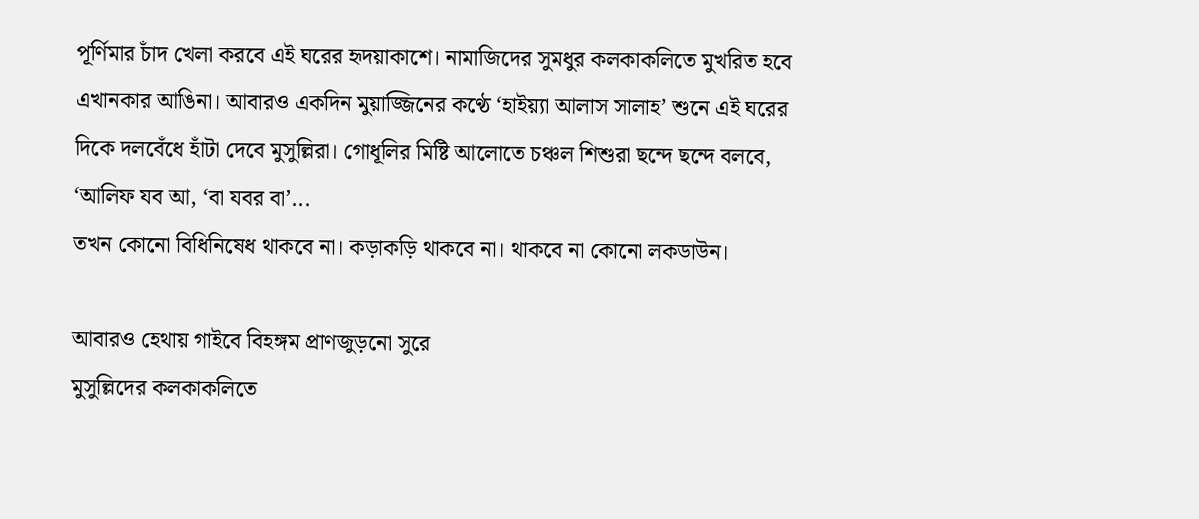পূর্ণিমার চাঁদ খেলা করবে এই ঘরের হৃদয়াকাশে। নামাজিদের সুমধুর কলকাকলিতে মুখরিত হবে এখানকার আঙিনা। আবারও একদিন মুয়াজ্জিনের কণ্ঠে ‘হাইয়্যা আলাস সালাহ’ শুনে এই ঘরের দিকে দলবেঁধে হাঁটা দেবে মুসুল্লিরা। গোধূলির মিষ্টি আলোতে চঞ্চল শিশুরা ছন্দে ছন্দে বলবে, ‘আলিফ যব আ, ‘বা যবর বা’...
তখন কোনো বিধিনিষেধ থাকবে না। কড়াকড়ি থাকবে না। থাকবে না কোনো লকডাউন।

আবারও হেথায় গাইবে বিহঙ্গম প্রাণজুড়নো সুরে
মুসুল্লিদের কলকাকলিতে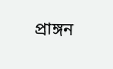প্রাঙ্গন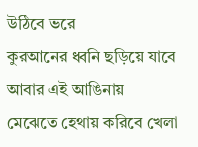উঠিবে ভরে
কুরআনের ধ্বনি ছড়িয়ে যাবে আবার এই আঙিনায়
মেঝেতে হেথায় করিবে খেলা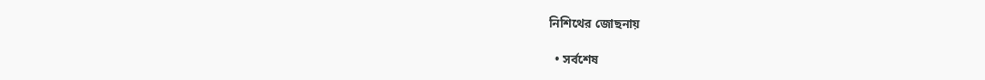নিশিথের জোছনায়

  • সর্বশেষ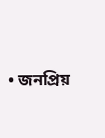• জনপ্রিয়